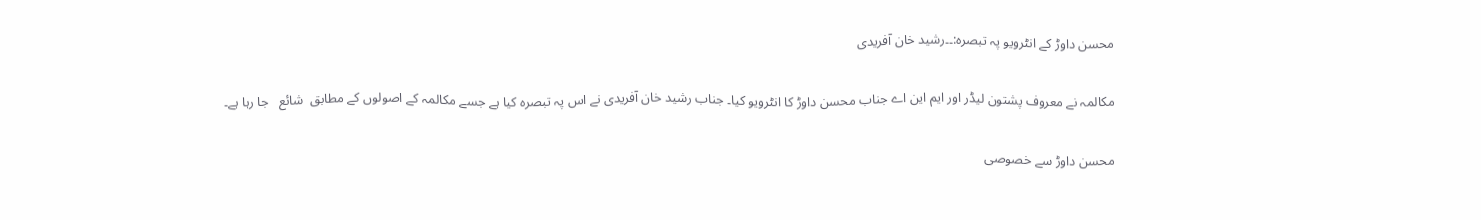محسن داوڑ کے انٹرویو پہ تبصرہ:۔۔رشید خان آفریدی

مکالمہ نے معروف پشتون لیڈر اور ایم این اے جناب محسن داوڑ کا انٹرویو کیا۔ جناب رشید خان آفریدی نے اس پہ تبصرہ کیا ہے جسے مکالمہ کے اصولوں کے مطابق  شائع   جا رہا ہے۔

محسن داوڑ سے خصوصی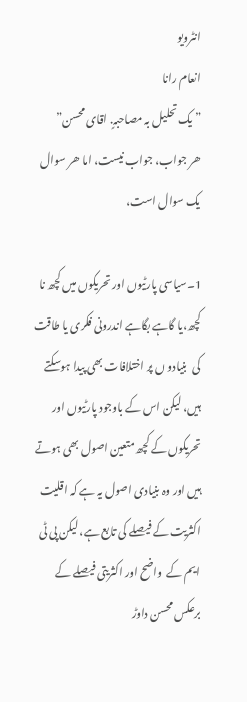انٹرویو
انعام رانا
” یک تحلیل بہ مصاحبہٍ. اقای محسن”
ھر جواب، جواب نیست، اما ھر سوال یک سوال است،

1۔سیاسی پارٹیوں اور تحریکوں میں کچھ نا کچھ،یا گاہے بگاہے اندرونی فکری یا طاقت کی  بنیادو ں پر اختلافات بھی پیدا ہوسکتے ہیں، لیکن اس کے باوجود پارٹیوں اور تحریکوں کے کچھ متعین اصول بھی ہوتے ہیں اور وہ بنیادی اصول یہ ہے کہ اقلیت اکثریت کے فیصلے کی تابع ہے، لیکن پی ٹی ایم کے  واضح اور اکثریتی فیصلے کے برعکس محسن داوڑ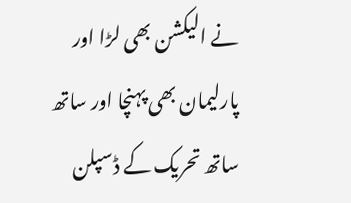نے الیکشن بھی لڑا اور پارلیمان بھی پہنچا اور ساتھ ساتھ تحریک کے ڈسپلن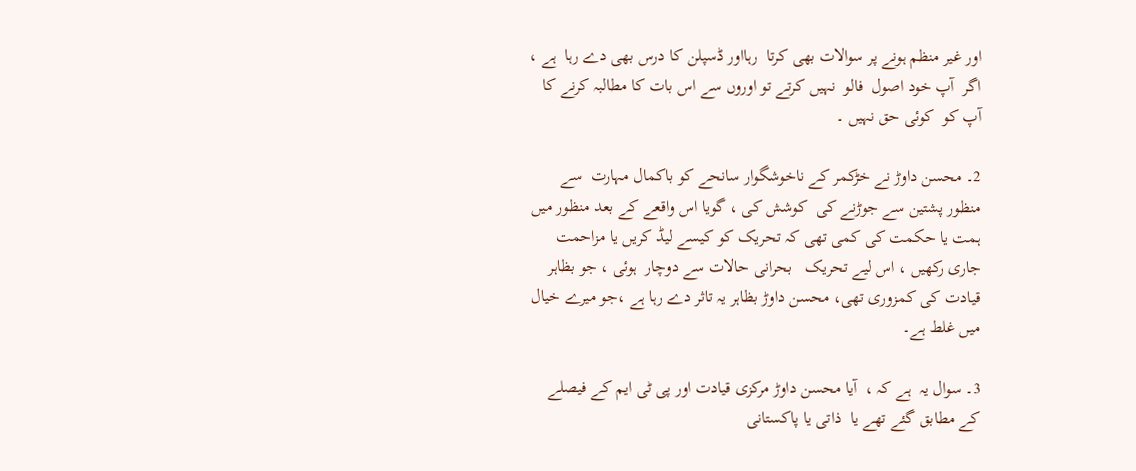اور غیر منظم ہونے پر سوالات بھی کرتا  رہااور ڈسپلن کا درس بھی دے رہا  ہے ، اگر  آپ خود اصول  فالو  نہیں کرتے تو اوروں سے اس بات کا مطالبہ کرنے کا آپ کو  کوئی حق نہیں ۔

2۔ محسن داوڑ نے خڑکمر کے ناخوشگوار سانحے کو باکمال مہارت  سے منظور پشتین سے جوڑنے کی  کوشش کی ، گویا اس واقعے کے بعد منظور میں  ہمت یا حکمت کی کمی تھی کہ تحریک کو کیسے لیڈ کریں یا مزاحمت جاری رکھیں ، اس لیے تحریک   بحرانی حالات سے دوچار  ہوئی ، جو بظاہر قیادت کی کمزوری تھی، محسن داوڑ بظاہر یہ تاثر دے رہا ہے ،جو میرے خیال میں غلط ہے۔

3۔ سوال یہ  ہے کہ ،  آیا محسن داوڑ مرکزی قیادت اور پی ٹی ایم کے فیصلے کے مطابق گئے تھے یا  ذاتی یا پاکستانی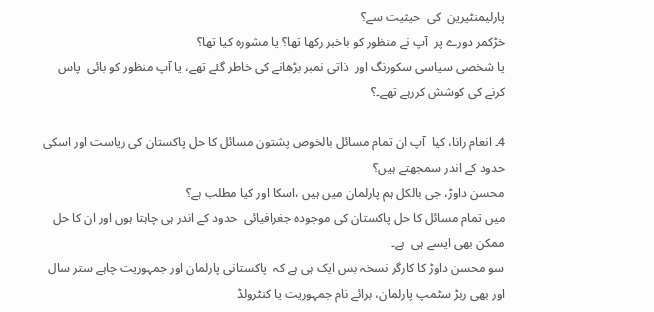پارلیمنٹیرین  کی  حیثیت سے؟
خڑکمر دورے پر  آپ نے منظور کو باخبر رکھا تھا؟ یا مشورہ کیا تھا؟
یا شخصی سیاسی سکورنگ اور  ذاتی نمبر بڑھانے کی خاطر گئے تھے، یا آپ منظور کو بائی  پاس کرنے کی کوشش کررہے تھے۔؟

4۔ انعام رانا، کیا  آپ ان تمام مسائل بالخوص پشتون مسائل کا حل پاکستان کی ریاست اور اسکی حدود کے اندر سمجھتے ہیں؟
محسن داوڑ، جی بالکل ہم پارلمان میں ہیں ،اسکا اور کیا مطلب ہے؟
میں تمام مسائل کا حل پاکستان کی موجودہ جغرافیائی  حدود کے اندر ہی چاہتا ہوں اور ان کا حل ممکن بھی ایسے ہی  ہے۔
سو محسن داوڑ کا کارگر نسخہ بس ایک ہی ہے کہ  پاکستانی پارلمان اور جمہوریت چاہے ستر سال اور بھی ربڑ سٹمپ پارلمان، برائے نام جمہوریت یا کنٹرولڈ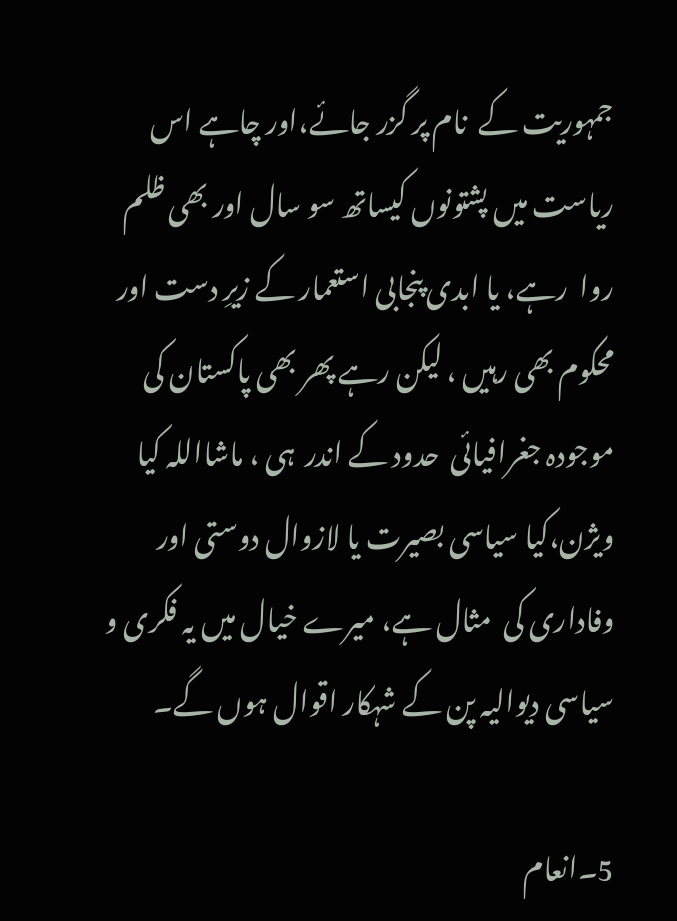جمہوریت کے  نام پر گزر جائے،اور چاہے اس ریاست میں پشتونوں کیساتھ سو سال اور بھی ظلم روا  رہے، یا ابدی پنجابی استعمار کے زیرِ دست اور محکوم بھی رہیں ، لیکن رہے پھر بھی پاکستان کی موجودہ جغرافیائی  حدود کے اندر  ہی ، ماشااللہ کیا ویژن،کیا سیاسی بصیرت یا لازوال دوستی اور وفاداری کی  مثال ہے، میرے خیال میں یہ فکری و سیاسی دیوالیہ پن کے شہکار اقوال ہوں گے۔

5۔انعام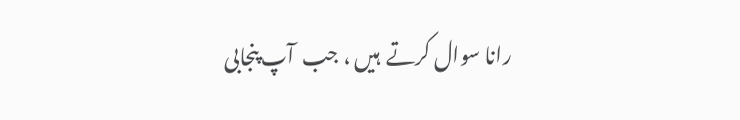رانا سوال کرتے  ہیں ، جب  آپ پنجابی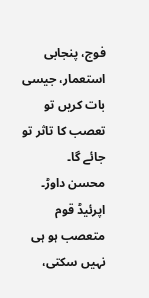فوج، پنجابی استعمار، جیسی بات کریں تو تعصب کا تاثر تو جائے گا۔
محسن داوڑ۔ اپرئیڈ قوم متعصب ہو ہی نہیں سکتی،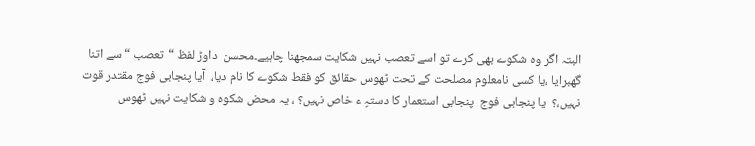البتہ اگر وہ شکوے بھی کرے تو اسے تعصب نہیں شکایت سمجھنا چاہیے۔محسن  داوڑ لفظ “تعصب “سے اتنا گھبرایا ،یا کسی نامعلوم مصلحت کے تحت ٹھوس حقائق کو فقط شکوے کا نام دیا،  آیا پنجابی فوج مقتدر قوت نہیں،؟  یا پنجابی فوج  پنجابی استعمار کا دستہٍ ء خاص نہیں؟ ، یہ محض شکوہ و شکایت نہیں ٹھوس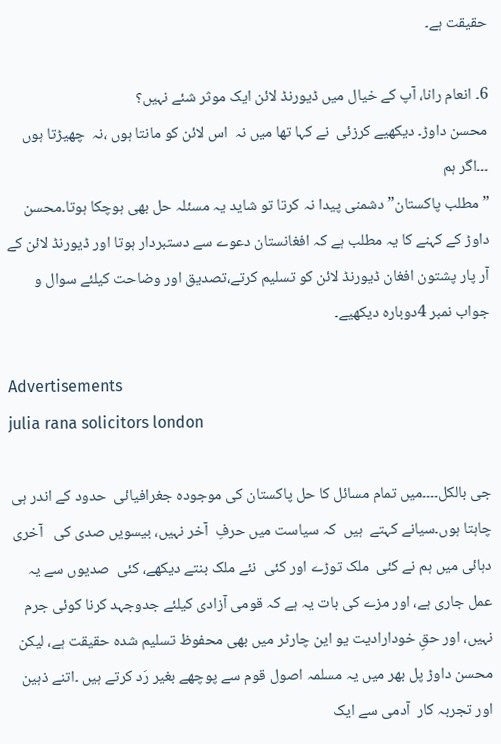حقیقت ہے۔

6۔ انعام رانا، آپ کے خیال میں ڈیورنڈ لائن ایک موثر شئے نہیں؟
محسن داوڑ۔ دیکھیے کرزئی  نے کہا تھا میں نہ  اس لائن کو مانتا ہوں ،نہ  چھیڑتا ہوں ۔۔۔اگر ہم
” مطلب پاکستان” دشمنی پیدا نہ کرتا تو شاید یہ مسئلہ حل بھی ہوچکا ہوتا۔محسن داوڑ کے کہنے کا یہ مطلب ہے کہ افغانستان دعوے سے دستبردار ہوتا اور ڈیورنڈ لائن کے  آر پار پشتون افغان ڈیورنڈ لائن کو تسلیم کرتے،تصدیق اور وضاحت کیلئے سوال و جواب نمبر 4دوبارہ دیکھیے۔

Advertisements
julia rana solicitors london

جی بالکل۔۔۔۔میں تمام مسائل کا حل پاکستان کی موجودہ جغرافیائی  حدود کے اندر ہی چاہتا ہوں۔سیانے کہتے  ہیں  کہ سیاست میں حرفِ  آخر نہیں، بیسویں صدی کی   آخری دہائی میں ہم نے کئی  ملک توڑے اور کئی  نئے ملک بنتے دیکھے، کئی  صدیوں سے یہ عمل جاری ہے، اور مزے کی بات یہ ہے کہ قومی آزادی کیلئے جدوجہد کرنا کوئی جرم نہیں، اور حقِ خودارادیت یو این چارٹر میں بھی محفوظ تسلیم شدہ حقیقت ہے، لیکن محسن داوڑ پل بھر میں یہ مسلمہ اصول قوم سے پوچھے بغیر رَد کرتے ہیں ۔اتنے ذہین اور تجربہ کار  آدمی سے ایک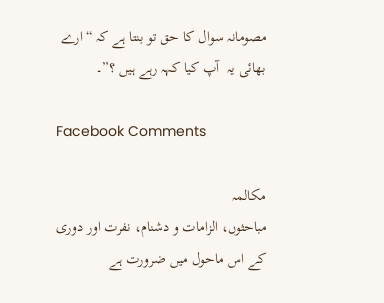مصومانہ سوال کا حق تو بنتا ہے کہ “ارے بھائی یہ  آپ کیا کہہ رہے ہیں ؟”۔

Facebook Comments

مکالمہ
مباحثوں، الزامات و دشنام، نفرت اور دوری کے اس ماحول میں ضرورت ہے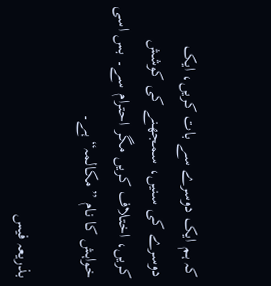کہ ہم ایک دوسرے سے بات کریں، ایک دوسرے کی سنیں، سمجھنے کی کوشش کریں، اختلاف کریں مگر احترام سے۔ بس اسی خواہش کا نام ”مکالمہ“ ہے۔

بذریعہ فیس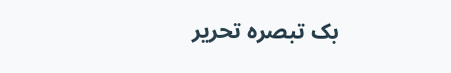بک تبصرہ تحریر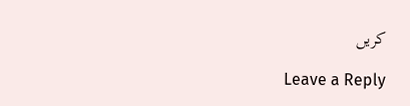کریں

Leave a Reply